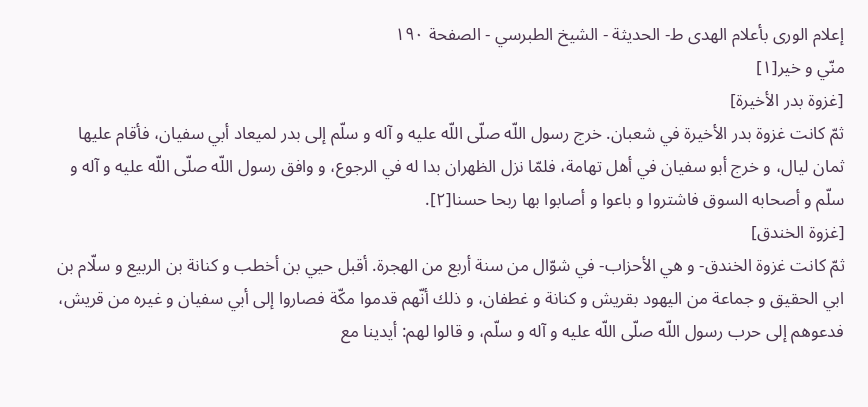إعلام الورى بأعلام الهدى ط- الحديثة - الشيخ الطبرسي - الصفحة ١٩٠
منّي و خير[١]
[غزوة بدر الأخيرة]
ثمّ كانت غزوة بدر الأخيرة في شعبان. خرج رسول اللّه صلّى اللّه عليه و آله و سلّم إلى بدر لميعاد أبي سفيان، فأقام عليها ثمان ليال، و خرج أبو سفيان في أهل تهامة، فلمّا نزل الظهران بدا له في الرجوع، و وافق رسول اللّه صلّى اللّه عليه و آله و سلّم و أصحابه السوق فاشتروا و باعوا و أصابوا بها ربحا حسنا[٢].
[غزوة الخندق]
ثمّ كانت غزوة الخندق- و هي الأحزاب- في شوّال من سنة أربع من الهجرة. أقبل حيي بن أخطب و كنانة بن الربيع و سلّام بن ابي الحقيق و جماعة من اليهود بقريش و كنانة و غطفان، و ذلك أنّهم قدموا مكّة فصاروا إلى أبي سفيان و غيره من قريش، فدعوهم إلى حرب رسول اللّه صلّى اللّه عليه و آله و سلّم، و قالوا لهم: أيدينا مع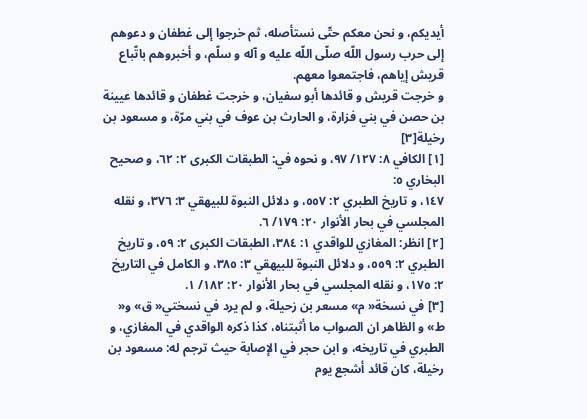أيديكم، و نحن معكم حتّى نستأصله، ثم خرجوا إلى غطفان و دعوهم إلى حرب رسول اللّه صلّى اللّه عليه و آله و سلّم، و أخبروهم باتّباع قريش إياهم، فاجتمعوا معهم.
و خرجت قريش و قائدها أبو سفيان، و خرجت غطفان و قائدها عيينة بن حصن في بني فزارة، و الحارث بن عوف في بني مرّة، و مسعود بن رخيلة[٣]
[١] الكافي ٨: ١٢٧/ ٩٧، و نحوه في: الطبقات الكبرى ٢: ٦٢، و صحيح البخاري ٥:
١٤٧، و تاريخ الطبري ٢: ٥٥٧، و دلائل النبوة للبيهقي ٣: ٣٧٦، و نقله المجلسي في بحار الأنوار ٢٠: ١٧٩/ ٦.
[٢] انظر: المغازي للواقدي ١: ٣٨٤، الطبقات الكبرى ٢: ٥٩، و تاريخ الطبري ٢: ٥٥٩، و دلائل النبوة للبيهقي ٣: ٣٨٥، و الكامل في التاريخ ٢: ١٧٥، و نقله المجلسي في بحار الأنوار ٢٠: ١٨٢/ ١.
[٣] في نسخة« م» مسعر بن زحيلة، و لم يرد في نسختي« ق» و« ط» و الظاهر ان الصواب ما أثبتناه، كذا ذكره الواقدي في المغازي، و الطبري في تاريخه، و ابن حجر في الإصابة حيث ترجم له: مسعود بن رخيلة، كان قائد أشجع يوم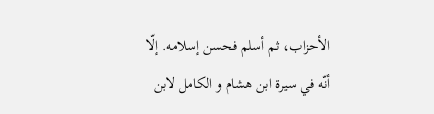الأحزاب، ثم أسلم فحسن إسلامه. إلّا أنّه في سيرة ابن هشام و الكامل لابن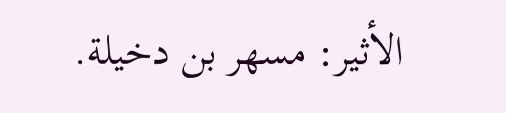الأثير: مسهر بن دخيلة.